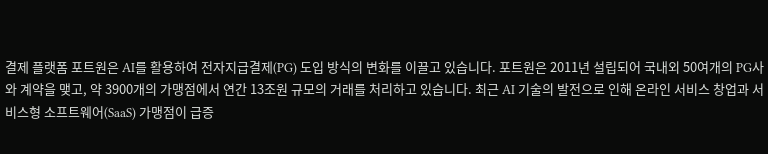결제 플랫폼 포트원은 AI를 활용하여 전자지급결제(PG) 도입 방식의 변화를 이끌고 있습니다. 포트원은 2011년 설립되어 국내외 50여개의 PG사와 계약을 맺고, 약 3900개의 가맹점에서 연간 13조원 규모의 거래를 처리하고 있습니다. 최근 AI 기술의 발전으로 인해 온라인 서비스 창업과 서비스형 소프트웨어(SaaS) 가맹점이 급증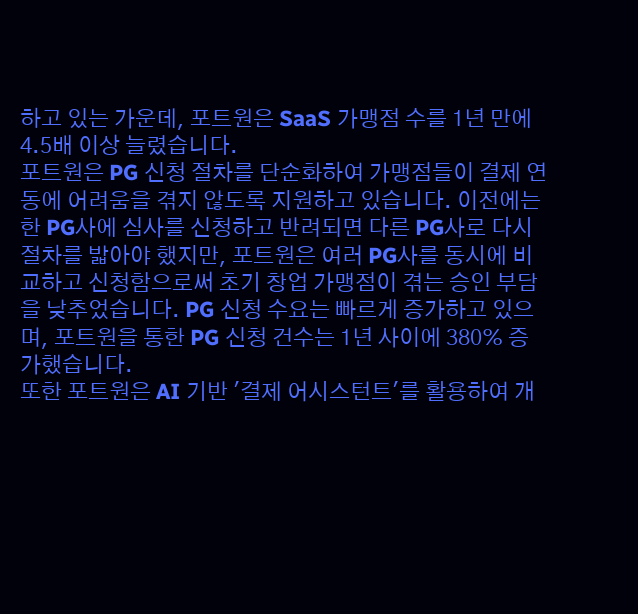하고 있는 가운데, 포트원은 SaaS 가맹점 수를 1년 만에 4.5배 이상 늘렸습니다.
포트원은 PG 신청 절차를 단순화하여 가맹점들이 결제 연동에 어려움을 겪지 않도록 지원하고 있습니다. 이전에는 한 PG사에 심사를 신청하고 반려되면 다른 PG사로 다시 절차를 밟아야 했지만, 포트원은 여러 PG사를 동시에 비교하고 신청함으로써 초기 창업 가맹점이 겪는 승인 부담을 낮추었습니다. PG 신청 수요는 빠르게 증가하고 있으며, 포트원을 통한 PG 신청 건수는 1년 사이에 380% 증가했습니다.
또한 포트원은 AI 기반 '결제 어시스턴트'를 활용하여 개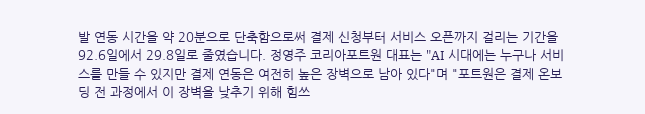발 연동 시간을 약 20분으로 단축함으로써 결제 신청부터 서비스 오픈까지 걸리는 기간을 92.6일에서 29.8일로 줄였습니다. 정영주 코리아포트원 대표는 "AI 시대에는 누구나 서비스를 만들 수 있지만 결제 연동은 여전히 높은 장벽으로 남아 있다"며 "포트원은 결제 온보딩 전 과정에서 이 장벽을 낮추기 위해 힘쓰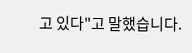고 있다"고 말했습니다.